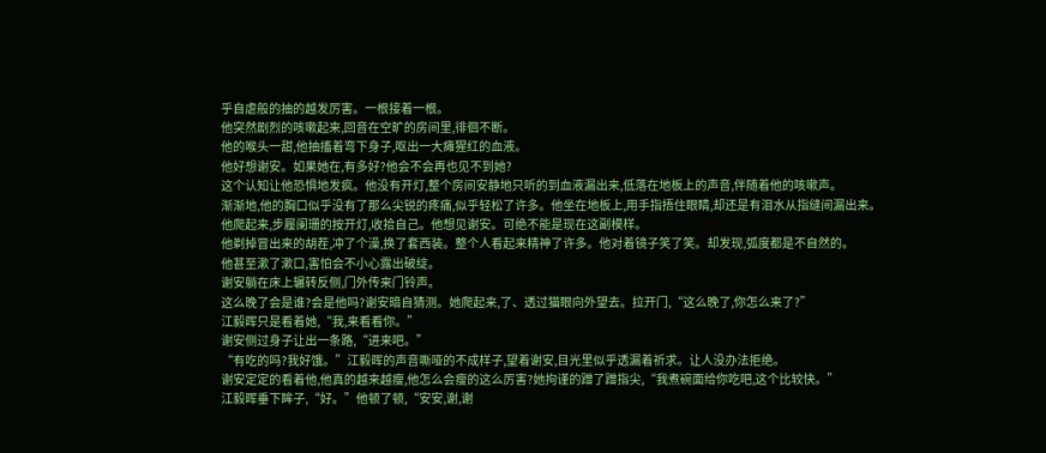乎自虐般的抽的越发厉害。一根接着一根。
他突然剧烈的咳嗽起来,回音在空旷的房间里,徘徊不断。
他的喉头一甜,他抽搐着弯下身子,呕出一大瘫猩红的血液。
他好想谢安。如果她在,有多好?他会不会再也见不到她?
这个认知让他恐惧地发疯。他没有开灯,整个房间安静地只听的到血液漏出来,低落在地板上的声音,伴随着他的咳嗽声。
渐渐地,他的胸口似乎没有了那么尖锐的疼痛,似乎轻松了许多。他坐在地板上,用手指捂住眼睛,却还是有泪水从指缝间漏出来。
他爬起来,步履阑珊的按开灯,收拾自己。他想见谢安。可绝不能是现在这副模样。
他剃掉冒出来的胡茬,冲了个澡,换了套西装。整个人看起来精神了许多。他对着镜子笑了笑。却发现,弧度都是不自然的。
他甚至漱了漱口,害怕会不小心露出破绽。
谢安躺在床上辗转反侧,门外传来门铃声。
这么晚了会是谁?会是他吗?谢安暗自猜测。她爬起来,了、透过猫眼向外望去。拉开门,“这么晚了,你怎么来了?”
江毅晖只是看着她,“我,来看看你。”
谢安侧过身子让出一条路,“进来吧。”
“有吃的吗?我好饿。”江毅晖的声音嘶哑的不成样子,望着谢安,目光里似乎透漏着祈求。让人没办法拒绝。
谢安定定的看着他,他真的越来越瘦,他怎么会瘦的这么厉害?她拘谨的蹭了蹭指尖,“我煮碗面给你吃吧,这个比较快。”
江毅晖垂下眸子,“好。”他顿了顿,“安安,谢,谢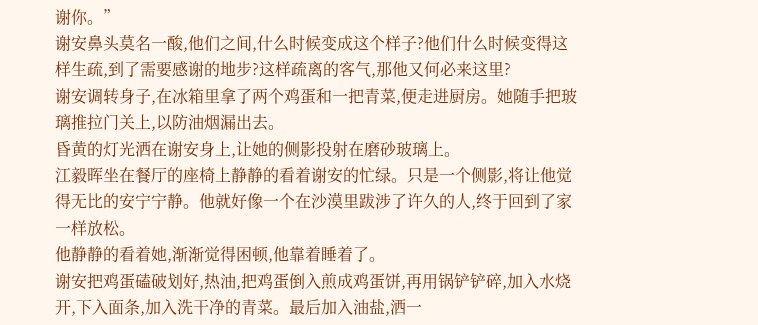谢你。”
谢安鼻头莫名一酸,他们之间,什么时候变成这个样子?他们什么时候变得这样生疏,到了需要感谢的地步?这样疏离的客气,那他又何必来这里?
谢安调转身子,在冰箱里拿了两个鸡蛋和一把青菜,便走进厨房。她随手把玻璃推拉门关上,以防油烟漏出去。
昏黄的灯光洒在谢安身上,让她的侧影投射在磨砂玻璃上。
江毅晖坐在餐厅的座椅上静静的看着谢安的忙绿。只是一个侧影,将让他觉得无比的安宁宁静。他就好像一个在沙漠里跋涉了许久的人,终于回到了家一样放松。
他静静的看着她,渐渐觉得困顿,他靠着睡着了。
谢安把鸡蛋磕破划好,热油,把鸡蛋倒入煎成鸡蛋饼,再用锅铲铲碎,加入水烧开,下入面条,加入洗干净的青菜。最后加入油盐,洒一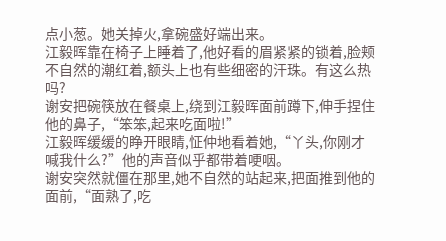点小葱。她关掉火,拿碗盛好端出来。
江毅晖靠在椅子上睡着了,他好看的眉紧紧的锁着,脸颊不自然的潮红着,额头上也有些细密的汗珠。有这么热吗?
谢安把碗筷放在餐桌上,绕到江毅晖面前蹲下,伸手捏住他的鼻子,“笨笨,起来吃面啦!”
江毅晖缓缓的睁开眼睛,怔仲地看着她,“丫头,你刚才喊我什么?”他的声音似乎都带着哽咽。
谢安突然就僵在那里,她不自然的站起来,把面推到他的面前,“面熟了,吃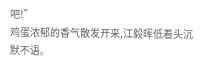吧!”
鸡蛋浓郁的香气散发开来,江毅晖低着头沉默不语。